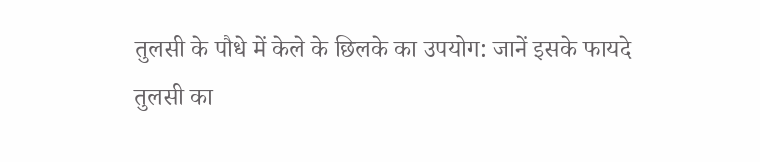तुलसी के पौधे में केले के छिलके का उपयोग: जानें इसके फायदे
तुलसी का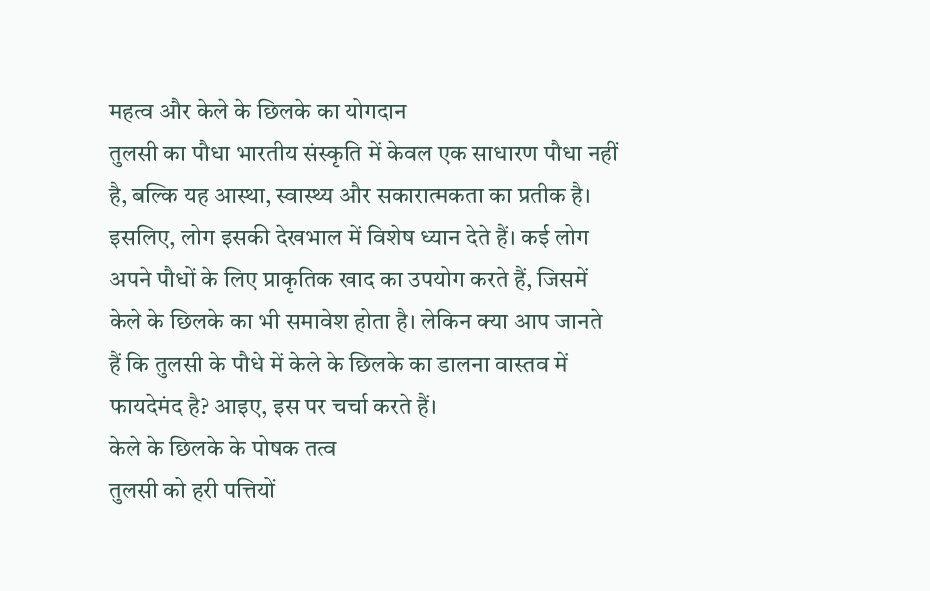महत्व और केले के छिलके का योगदान
तुलसी का पौधा भारतीय संस्कृति में केवल एक साधारण पौधा नहीं है, बल्कि यह आस्था, स्वास्थ्य और सकारात्मकता का प्रतीक है। इसलिए, लोग इसकी देखभाल में विशेष ध्यान देते हैं। कई लोग अपने पौधों के लिए प्राकृतिक खाद का उपयोग करते हैं, जिसमें केले के छिलके का भी समावेश होता है। लेकिन क्या आप जानते हैं कि तुलसी के पौधे में केले के छिलके का डालना वास्तव में फायदेमंद है? आइए, इस पर चर्चा करते हैं।
केले के छिलके के पोषक तत्व
तुलसी को हरी पत्तियों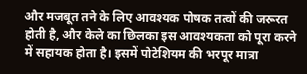और मजबूत तने के लिए आवश्यक पोषक तत्वों की जरूरत होती है, और केले का छिलका इस आवश्यकता को पूरा करने में सहायक होता है। इसमें पोटेशियम की भरपूर मात्रा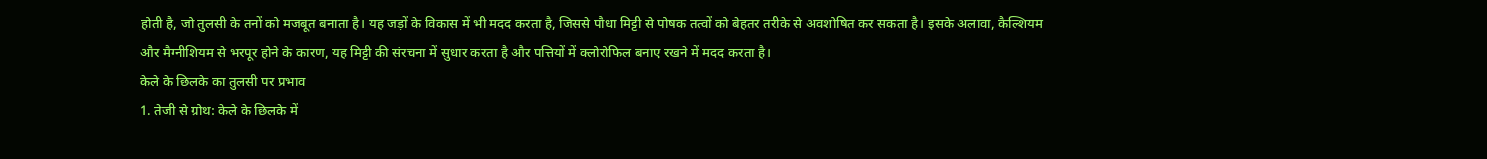होती है, जो तुलसी के तनों को मजबूत बनाता है। यह जड़ों के विकास में भी मदद करता है, जिससे पौधा मिट्टी से पोषक तत्वों को बेहतर तरीके से अवशोषित कर सकता है। इसके अलावा, कैल्शियम और मैग्नीशियम से भरपूर होने के कारण, यह मिट्टी की संरचना में सुधार करता है और पत्तियों में क्लोरोफिल बनाए रखने में मदद करता है।
केले के छिलके का तुलसी पर प्रभाव
1. तेजी से ग्रोथ: केले के छिलके में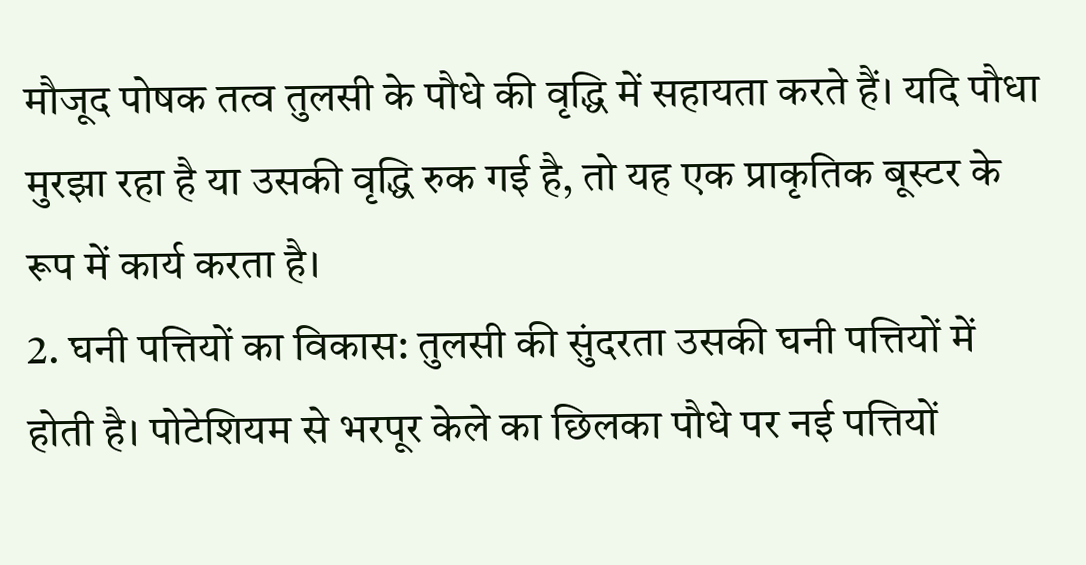मौजूद पोषक तत्व तुलसी के पौधे की वृद्धि में सहायता करते हैं। यदि पौधा मुरझा रहा है या उसकी वृद्धि रुक गई है, तो यह एक प्राकृतिक बूस्टर के रूप में कार्य करता है।
2. घनी पत्तियों का विकास: तुलसी की सुंदरता उसकी घनी पत्तियों में होती है। पोटेशियम से भरपूर केले का छिलका पौधे पर नई पत्तियों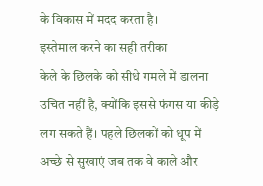के विकास में मदद करता है।
इस्तेमाल करने का सही तरीका
केले के छिलके को सीधे गमले में डालना उचित नहीं है, क्योंकि इससे फंगस या कीड़े लग सकते हैं। पहले छिलकों को धूप में अच्छे से सुखाएं जब तक वे काले और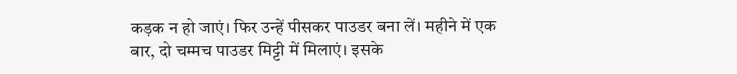कड़क न हो जाएं। फिर उन्हें पीसकर पाउडर बना लें। महीने में एक बार, दो चम्मच पाउडर मिट्टी में मिलाएं। इसके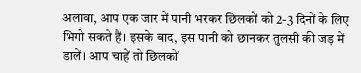अलावा, आप एक जार में पानी भरकर छिलकों को 2-3 दिनों के लिए भिगो सकते हैं। इसके बाद, इस पानी को छानकर तुलसी की जड़ में डालें। आप चाहें तो छिलकों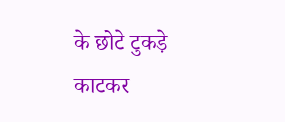के छोटे टुकड़े काटकर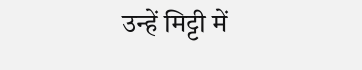उन्हें मिट्टी में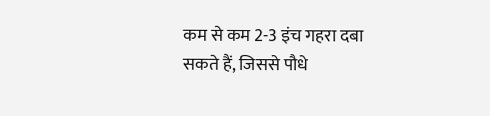कम से कम 2-3 इंच गहरा दबा सकते हैं, जिससे पौधे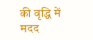की वृद्धि में मदद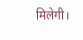मिलेगी।